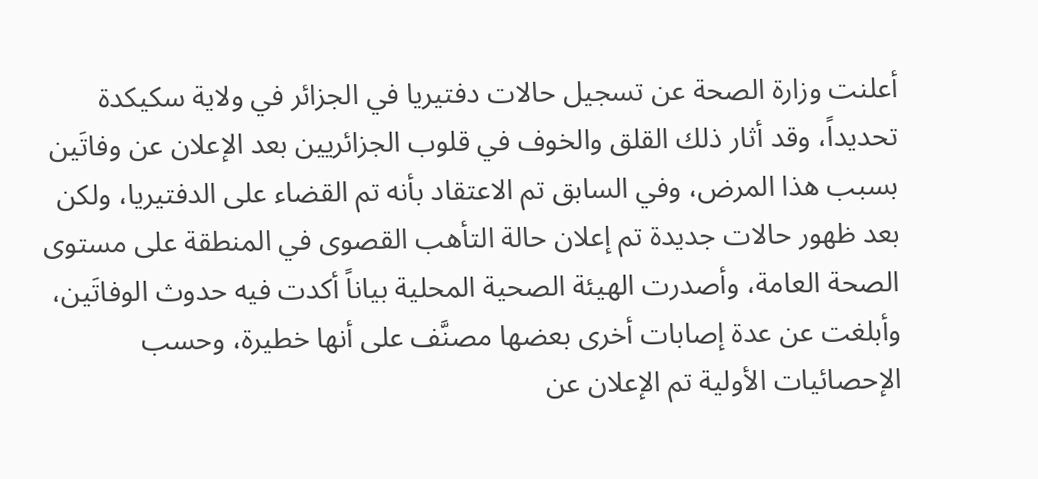أعلنت وزارة الصحة عن تسجيل حالات دفتيريا في الجزائر في ولاية سكيكدة تحديداً، وقد أثار ذلك القلق والخوف في قلوب الجزائريين بعد الإعلان عن وفاتَين بسبب هذا المرض، وفي السابق تم الاعتقاد بأنه تم القضاء على الدفتيريا، ولكن بعد ظهور حالات جديدة تم إعلان حالة التأهب القصوى في المنطقة على مستوى الصحة العامة، وأصدرت الهيئة الصحية المحلية بياناً أكدت فيه حدوث الوفاتَين، وأبلغت عن عدة إصابات أخرى بعضها مصنَّف على أنها خطيرة، وحسب الإحصائيات الأولية تم الإعلان عن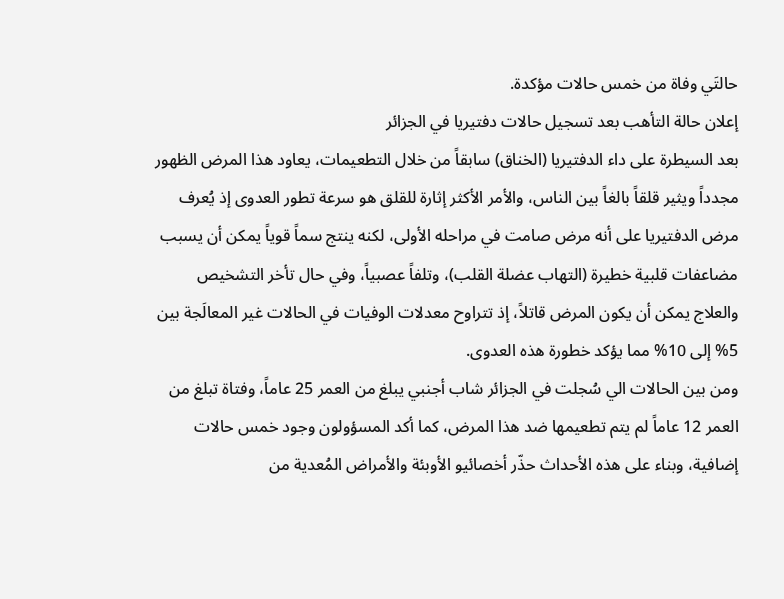حالتَي وفاة من خمس حالات مؤكدة.
إعلان حالة التأهب بعد تسجيل حالات دفتيريا في الجزائر
بعد السيطرة على داء الدفتيريا (الخناق) سابقاً من خلال التطعيمات، يعاود هذا المرض الظهور مجدداً ويثير قلقاً بالغاً بين الناس، والأمر الأكثر إثارة للقلق هو سرعة تطور العدوى إذ يُعرف مرض الدفتيريا على أنه مرض صامت في مراحله الأولى، لكنه ينتج سماً قوياً يمكن أن يسبب مضاعفات قلبية خطيرة (التهاب عضلة القلب)، وتلفاً عصبياً، وفي حال تأخر التشخيص والعلاج يمكن أن يكون المرض قاتلاً، إذ تتراوح معدلات الوفيات في الحالات غير المعالَجة بين 5% إلى 10% مما يؤكد خطورة هذه العدوى.
ومن بين الحالات الي سُجلت في الجزائر شاب أجنبي يبلغ من العمر 25 عاماً، وفتاة تبلغ من العمر 12 عاماً لم يتم تطعيمها ضد هذا المرض، كما أكد المسؤولون وجود خمس حالات إضافية، وبناء على هذه الأحداث حذّر أخصائيو الأوبئة والأمراض المُعدية من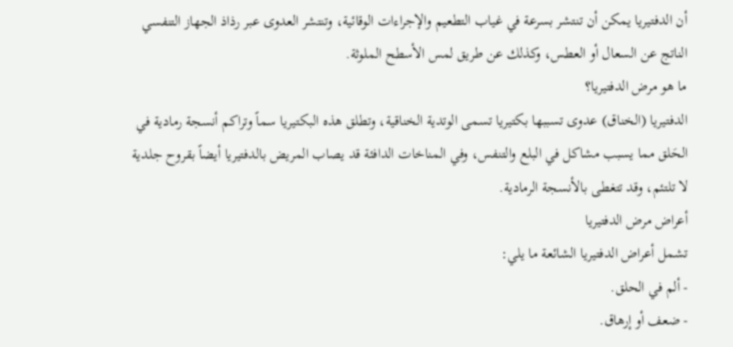أن الدفتيريا يمكن أن تنتشر بسرعة في غياب التطعيم والإجراءات الوقائية، وتنتشر العدوى عبر رذاذ الجهاز التنفسي الناتج عن السعال أو العطس، وكذلك عن طريق لمس الأسطح الملوثة.
ما هو مرض الدفتيريا؟
الدفتيريا (الخناق) عدوى تسببها بكتيريا تسمى الوتدية الخناقية، وتطلق هذه البكتيريا سماً وتراكم أنسجة رمادية في الحَلق مما يسبب مشاكل في البلع والتنفس، وفي المناخات الدافئة قد يصاب المريض بالدفتيريا أيضاً بقروح جلدية لا تلتئم، وقد تتغطى بالأنسجة الرمادية.
أعراض مرض الدفتيريا
تشمل أعراض الدفتيريا الشائعة ما يلي:
- ألم في الحلق.
- ضعف أو إرهاق.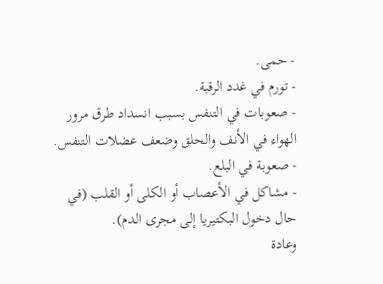- حمى.
- تورم في غدد الرقبة.
- صعوبات في التنفس بسبب انسداد طرق مرور الهواء في الأنف والحلق وضعف عضلات التنفس.
- صعوبة في البلع.
- مشاكل في الأعصاب أو الكلى أو القلب (في حال دخول البكتيريا إلى مجرى الدم).
وعادة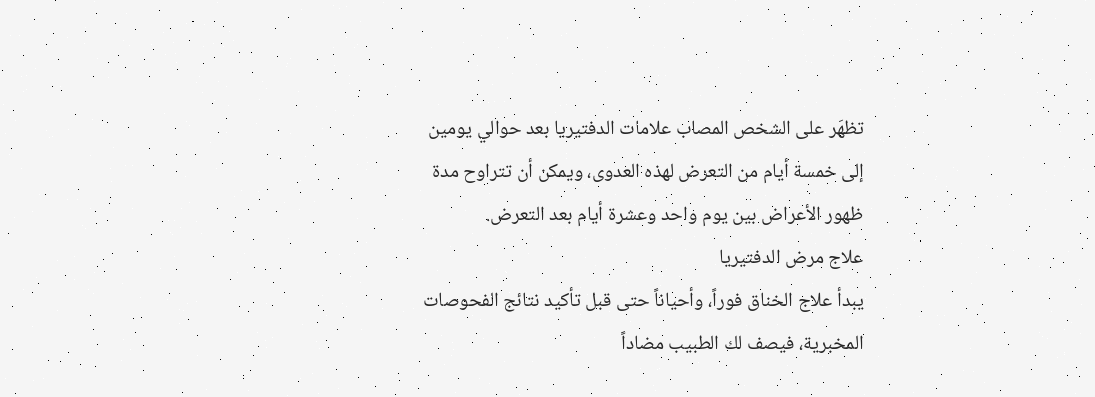تظهَر على الشخص المصاب علامات الدفتيريا بعد حوالي يومين إلى خمسة أيام من التعرض لهذه العدوى، ويمكن أن تتراوح مدة ظهور الأعراض بين يوم واحد وعشرة أيام بعد التعرض.
علاج مرض الدفتيريا
يبدأ علاج الخناق فوراً، وأحياناً حتى قبل تأكيد نتائج الفحوصات المخبرية، فيصف لك الطبيب مضاداً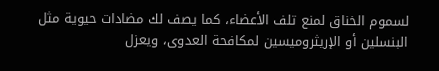لسموم الخناق لمنع تلف الأعضاء، كما يصف لك مضادات حيوية مثل البنسلين أو الإريثروميسين لمكافحة العدوى، ويعزل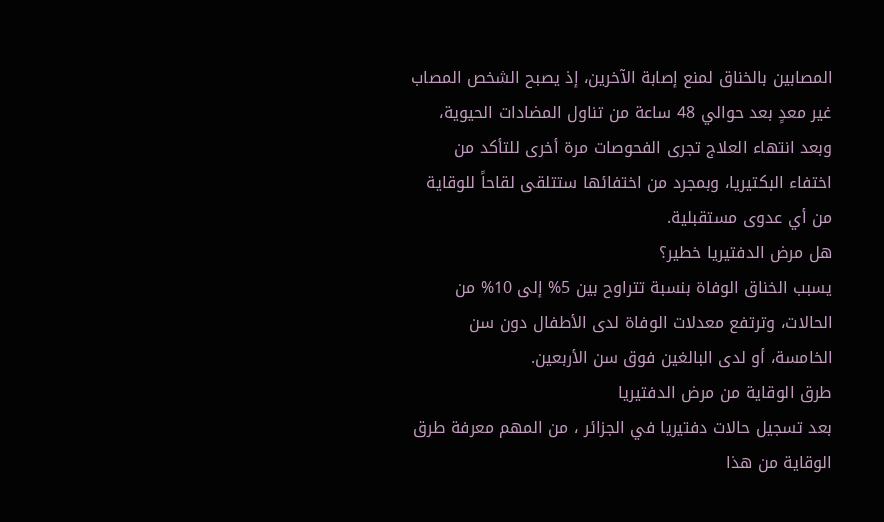المصابين بالخناق لمنع إصابة الآخرين، إذ يصبح الشخص المصاب غير معدٍ بعد حوالي 48 ساعة من تناول المضادات الحيوية، وبعد انتهاء العلاج تجرى الفحوصات مرة أخرى للتأكد من اختفاء البكتيريا، وبمجرد من اختفائها ستتلقى لقاحاً للوقاية من أي عدوى مستقبلية.
هل مرض الدفتيريا خطير؟
يسبب الخناق الوفاة بنسبة تتراوح بين 5% إلى 10% من الحالات، وترتفع معدلات الوفاة لدى الأطفال دون سن الخامسة، أو لدى البالغين فوق سن الأربعين.
طرق الوقاية من مرض الدفتيريا
بعد تسجيل حالات دفتيريا في الجزائر ، من المهم معرفة طرق الوقاية من هذا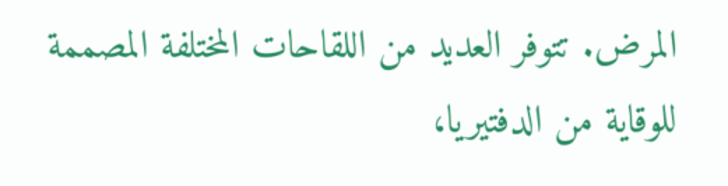المرض. تتوفر العديد من اللقاحات المختلفة المصممة للوقاية من الدفتيريا،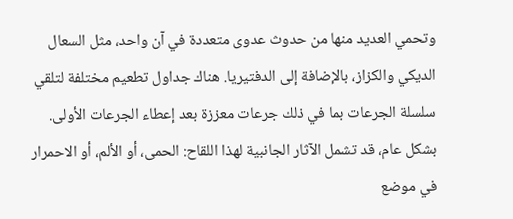وتحمي العديد منها من حدوث عدوى متعددة في آن واحد، مثل السعال الديكي والكزاز، بالإضافة إلى الدفتيريا. هناك جداول تطعيم مختلفة لتلقي سلسلة الجرعات بما في ذلك جرعات معززة بعد إعطاء الجرعات الأولى. بشكل عام، قد تشمل الآثار الجانبية لهذا اللقاح: الحمى، أو الألم، أو الاحمرار في موضع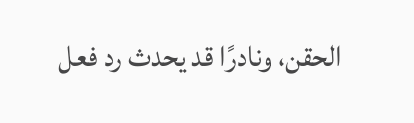الحقن، ونادرًا قد يحدث رد فعل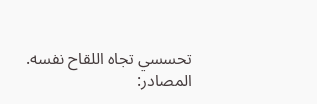تحسسي تجاه اللقاح نفسه.
المصادر: